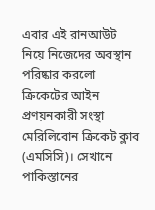এবার এই রানআউট নিয়ে নিজেদের অবস্থান পরিষ্কার করলো ক্রিকেটের আইন প্রণয়নকারী সংস্থা মেরিলিবোন ক্রিকেট ক্লাব (এমসিসি)। সেখানে পাকিস্তানের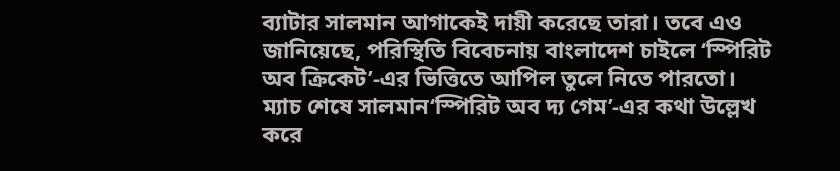ব্যাটার সালমান আগাকেই দায়ী করেছে তারা। তবে এও জানিয়েছে, পরিস্থিতি বিবেচনায় বাংলাদেশ চাইলে ‘স্পিরিট অব ক্রিকেট’-এর ভিত্তিতে আপিল তুলে নিতে পারতো।
ম্যাচ শেষে সালমান‘স্পিরিট অব দ্য গেম’-এর কথা উল্লেখ করে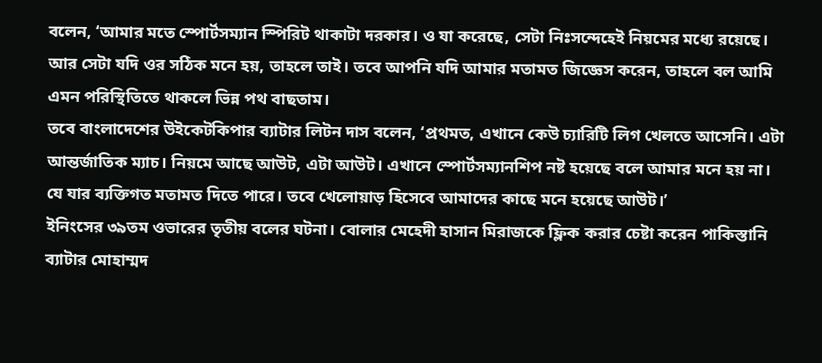বলেন, ‘আমার মতে স্পোর্টসম্যান স্পিরিট থাকাটা দরকার। ও যা করেছে, সেটা নিঃসন্দেহেই নিয়মের মধ্যে রয়েছে। আর সেটা যদি ওর সঠিক মনে হয়, তাহলে তাই। তবে আপনি যদি আমার মতামত জিজ্ঞেস করেন, তাহলে বল আমি এমন পরিস্থিতিতে থাকলে ভিন্ন পথ বাছতাম।
তবে বাংলাদেশের উইকেটকিপার ব্যাটার লিটন দাস বলেন, ‘প্রথমত, এখানে কেউ চ্যারিটি লিগ খেলতে আসেনি। এটা আন্তর্জাতিক ম্যাচ। নিয়মে আছে আউট, এটা আউট। এখানে স্পোর্টসম্যানশিপ নষ্ট হয়েছে বলে আমার মনে হয় না। যে যার ব্যক্তিগত মতামত দিতে পারে। তবে খেলোয়াড় হিসেবে আমাদের কাছে মনে হয়েছে আউট।’
ইনিংসের ৩৯তম ওভারের তৃতীয় বলের ঘটনা। বোলার মেহেদী হাসান মিরাজকে ফ্লিক করার চেষ্টা করেন পাকিস্তানি ব্যাটার মোহাম্মদ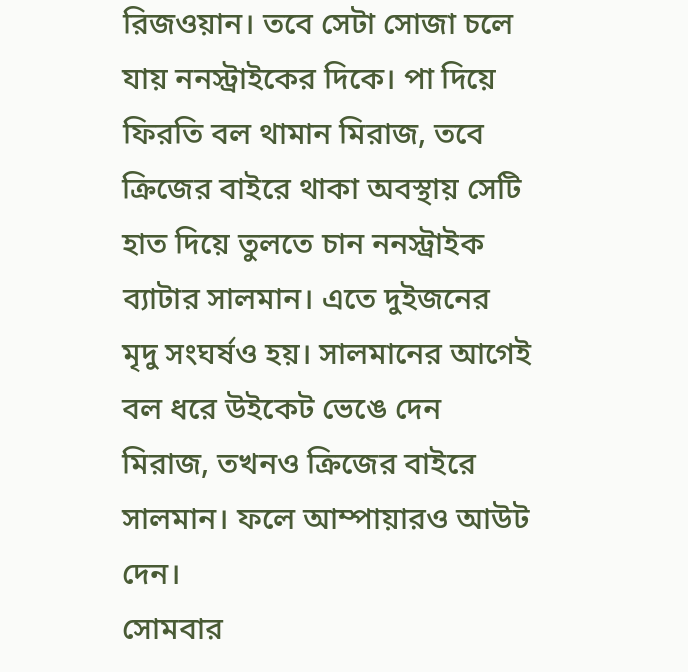রিজওয়ান। তবে সেটা সোজা চলে যায় ননস্ট্রাইকের দিকে। পা দিয়ে ফিরতি বল থামান মিরাজ, তবে ক্রিজের বাইরে থাকা অবস্থায় সেটি হাত দিয়ে তুলতে চান ননস্ট্রাইক ব্যাটার সালমান। এতে দুইজনের মৃদু সংঘর্ষও হয়। সালমানের আগেই বল ধরে উইকেট ভেঙে দেন মিরাজ, তখনও ক্রিজের বাইরে সালমান। ফলে আম্পায়ারও আউট দেন।
সোমবার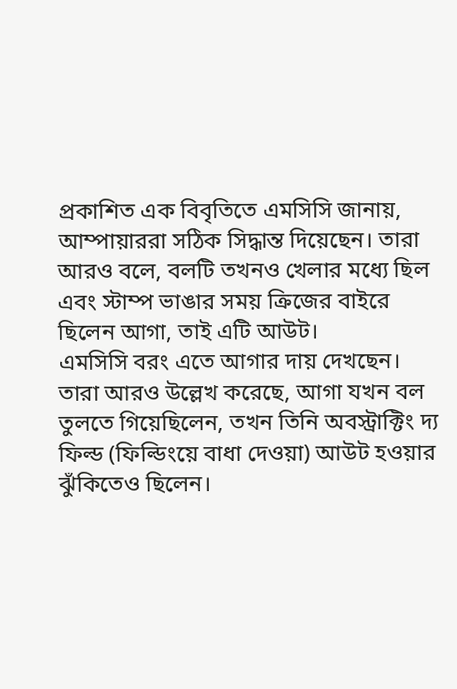প্রকাশিত এক বিবৃতিতে এমসিসি জানায়, আম্পায়াররা সঠিক সিদ্ধান্ত দিয়েছেন। তারা আরও বলে, বলটি তখনও খেলার মধ্যে ছিল এবং স্টাম্প ভাঙার সময় ক্রিজের বাইরে ছিলেন আগা, তাই এটি আউট।
এমসিসি বরং এতে আগার দায় দেখছেন। তারা আরও উল্লেখ করেছে, আগা যখন বল তুলতে গিয়েছিলেন, তখন তিনি অবস্ট্রাক্টিং দ্য ফিল্ড (ফিল্ডিংয়ে বাধা দেওয়া) আউট হওয়ার ঝুঁকিতেও ছিলেন।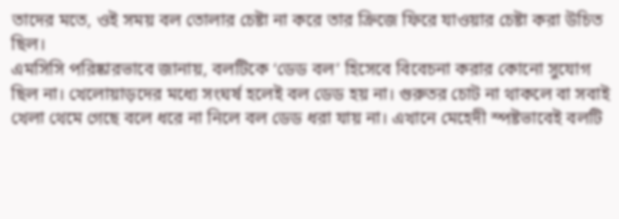তাদের মতে, ওই সময় বল তোলার চেষ্টা না করে তার ক্রিজে ফিরে যাওয়ার চেষ্টা করা উচিত ছিল।
এমসিসি পরিষ্কারভাবে জানায়, বলটিকে ‘ডেড বল’ হিসেবে বিবেচনা করার কোনো সুযোগ ছিল না। খেলোয়াড়দের মধ্যে সংঘর্ষ হলেই বল ডেড হয় না। গুরুতর চোট না থাকলে বা সবাই খেলা থেমে গেছে বলে ধরে না নিলে বল ডেড ধরা যায় না। এখানে মেহেদী স্পষ্টভাবেই বলটি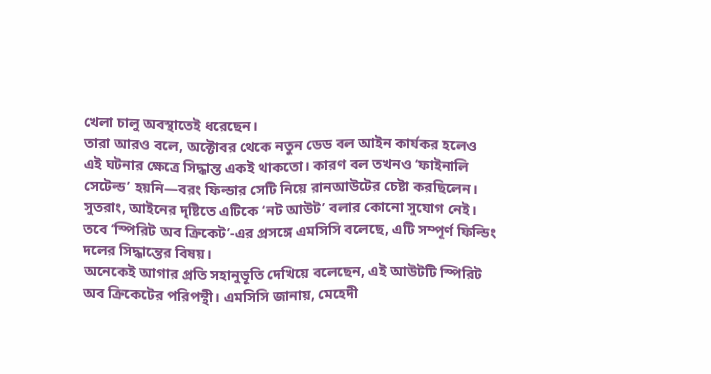খেলা চালু অবস্থাতেই ধরেছেন।
তারা আরও বলে, অক্টোবর থেকে নতুন ডেড বল আইন কার্যকর হলেও এই ঘটনার ক্ষেত্রে সিদ্ধান্ত একই থাকতো। কারণ বল তখনও ‘ফাইনালি সেটেল্ড’ হয়নি—বরং ফিল্ডার সেটি নিয়ে রানআউটের চেষ্টা করছিলেন।
সুতরাং, আইনের দৃষ্টিতে এটিকে ‘নট আউট’ বলার কোনো সুযোগ নেই। তবে ‘স্পিরিট অব ক্রিকেট’-এর প্রসঙ্গে এমসিসি বলেছে, এটি সম্পূর্ণ ফিল্ডিং দলের সিদ্ধান্তের বিষয়।
অনেকেই আগার প্রতি সহানুভূতি দেখিয়ে বলেছেন, এই আউটটি স্পিরিট অব ক্রিকেটের পরিপন্থী। এমসিসি জানায়, মেহেদী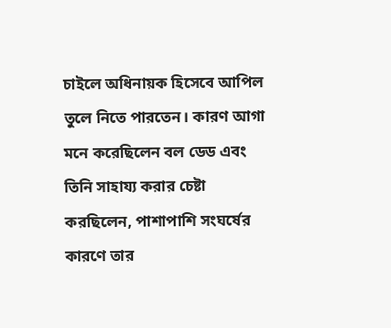চাইলে অধিনায়ক হিসেবে আপিল তুলে নিতে পারতেন। কারণ আগা মনে করেছিলেন বল ডেড এবং তিনি সাহায্য করার চেষ্টা করছিলেন, পাশাপাশি সংঘর্ষের কারণে তার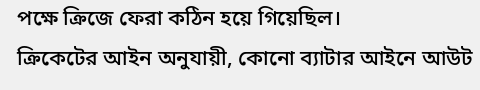পক্ষে ক্রিজে ফেরা কঠিন হয়ে গিয়েছিল।
ক্রিকেটের আইন অনুযায়ী, কোনো ব্যাটার আইনে আউট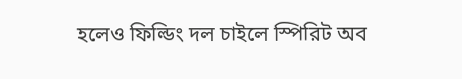হলেও ফিল্ডিং দল চাইলে স্পিরিট অব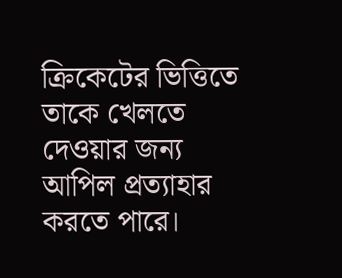ক্রিকেটের ভিত্তিতে তাকে খেলতে দেওয়ার জন্য আপিল প্রত্যাহার করতে পারে।